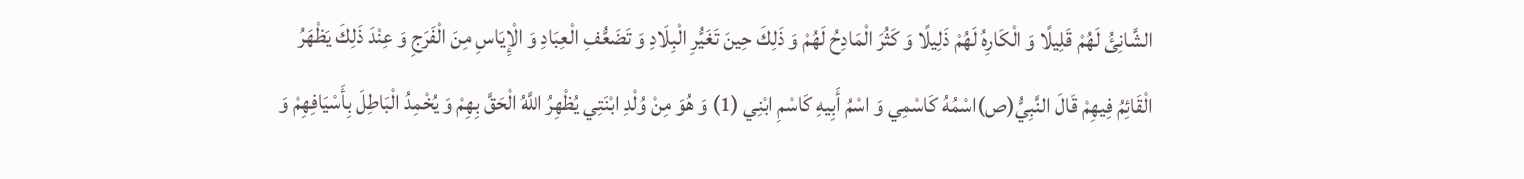الشَّانِئُ لَهُمْ قَلِيلًا وَ الْكَارِهُ لَهُمْ ذَلِيلًا وَ كَثُرَ الْمَادِحُ لَهُمْ وَ ذَلِكَ حِينَ تَغَيُّرِ الْبِلَادِ وَ تَضَعُّفِ الْعِبَادِ وَ الْإِيَاسِ مِنَ الْفَرَجِ وَ عِنْدَ ذَلِكَ يَظْهَرُ الْقَائِمُ فِيهِمْ قَالَ النَّبِيُّ(ص)اسْمُهُ كَاسْمِي وَ اسْمُ أَبِيهِ كَاسْمِ ابْنِي (1) وَ هُوَ مِنْ وُلْدِ ابْنَتِي يُظْهِرُ اللَّهُ الْحَقَّ بِهِمْ وَ يُخْمِدُ الْبَاطِلَ بِأَسْيَافِهِمْ وَ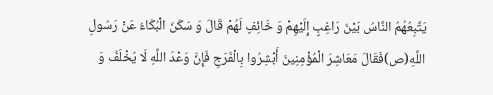يَتَّبِعُهُمُ النَّاسُ بَيْنَ رَاغِبٍ إِلَيْهِمْ وَ خَائِفٍ لَهُمْ قَالَ وَ سَكَنَ الْبُكَاءُ عَنْ رَسُولِ اللَّهِ(ص)فَقَالَ مَعَاشِرَ الْمُؤْمِنِينَ أَبْشِرُوا بِالْفَرَجِ فَإِنَّ وَعْدَ اللَّهِ لَا يُخْلَفُ وَ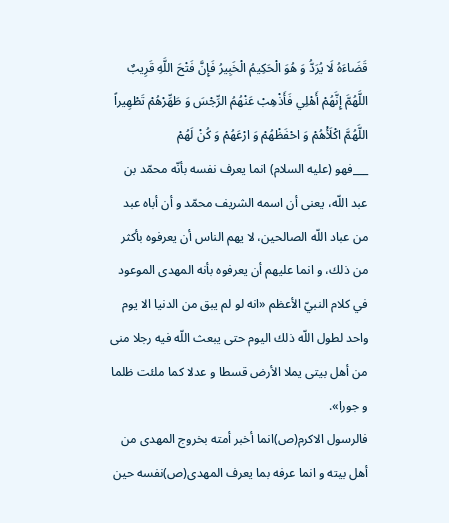قَضَاءَهُ لَا يُرَدُّ وَ هُوَ الْحَكِيمُ الْخَبِيرُ فَإِنَّ فَتْحَ اللَّهِ قَرِيبٌ اللَّهُمَّ إِنَّهُمْ أَهْلِي فَأَذْهِبْ عَنْهُمُ الرِّجْسَ وَ طَهِّرْهُمْ تَطْهِيراً اللَّهُمَّ اكْلَأْهُمْ وَ احْفَظْهُمْ وَ ارْعَهُمْ وَ كُنْ لَهُمْ
___فهو (عليه السلام) انما يعرف نفسه بأنّه محمّد بن عبد اللّه، يعنى أن اسمه الشريف محمّد و أن أباه عبد من عباد اللّه الصالحين، لا يهم الناس أن يعرفوه بأكثر من ذلك، و انما عليهم أن يعرفوه بأنه المهدى الموعود في كلام النبيّ الأعظم «انه لو لم يبق من الدنيا الا يوم واحد لطول اللّه ذلك اليوم حتى يبعث اللّه فيه رجلا منى من أهل بيتى يملا الأرض قسطا و عدلا كما ملئت ظلما و جورا».
فالرسول الاكرم(ص)انما أخبر أمته بخروج المهدى من أهل بيته و انما عرفه بما يعرف المهدى(ص)نفسه حين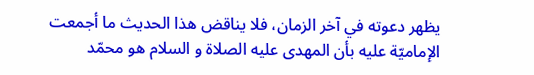يظهر دعوته في آخر الزمان، فلا يناقض هذا الحديث ما أجمعت الإماميّة عليه بأن المهدى عليه الصلاة و السلام هو محمّد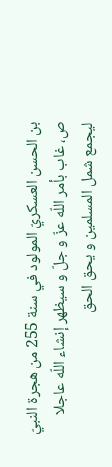بن الحسن العسكريّ المولود في سنة 255 من هجرة النبيّ ص، غاب بأمر اللّه عزّ و جلّ و سيظهر إنشاء اللّه عاجلا ليجمع شمل المسلمين و يحق الحق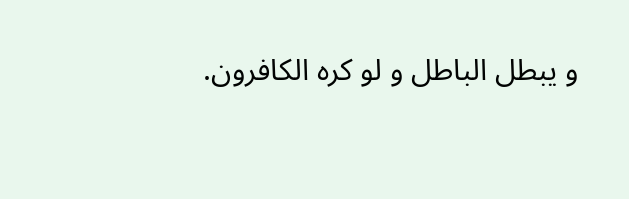و يبطل الباطل و لو كره الكافرون.